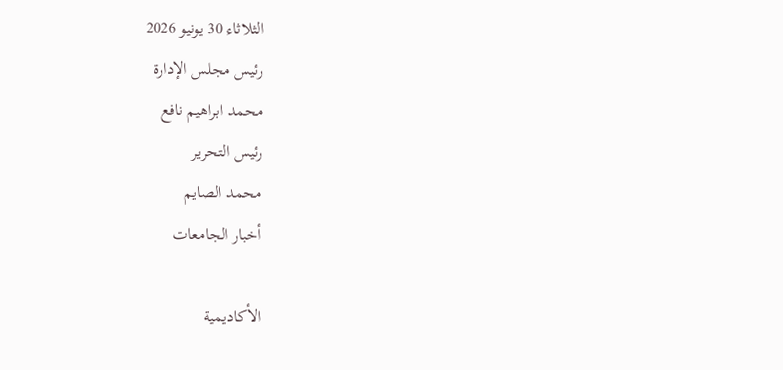الثلاثاء 30 يونيو 2026
رئيس مجلس الإدارة
محمد ابراهيم نافع
رئيس التحرير
محمد الصايم
أخبار الجامعات

الأكاديمية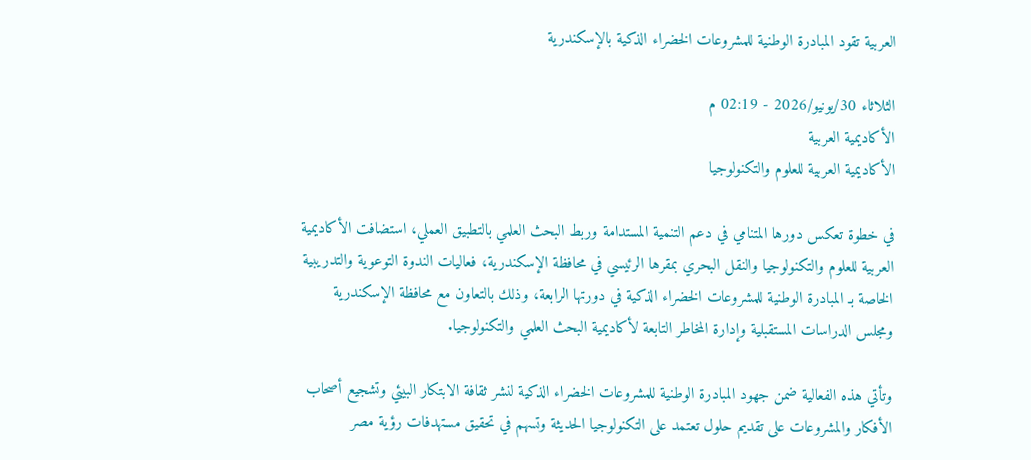العربية تقود المبادرة الوطنية للمشروعات الخضراء الذكية بالإسكندرية

الثلاثاء 30/يونيو/2026 - 02:19 م
الأكاديمية العربية
الأكاديمية العربية للعلوم والتكنولوجيا

في خطوة تعكس دورها المتنامي في دعم التنمية المستدامة وربط البحث العلمي بالتطبيق العملي، استضافت الأكاديمية العربية للعلوم والتكنولوجيا والنقل البحري بمقرها الرئيسي في محافظة الإسكندرية، فعاليات الندوة التوعوية والتدريبية الخاصة بـ المبادرة الوطنية للمشروعات الخضراء الذكية في دورتها الرابعة، وذلك بالتعاون مع محافظة الإسكندرية ومجلس الدراسات المستقبلية وإدارة المخاطر التابعة لأكاديمية البحث العلمي والتكنولوجيا.

وتأتي هذه الفعالية ضمن جهود المبادرة الوطنية للمشروعات الخضراء الذكية لنشر ثقافة الابتكار البيئي وتشجيع أصحاب الأفكار والمشروعات على تقديم حلول تعتمد على التكنولوجيا الحديثة وتسهم في تحقيق مستهدفات رؤية مصر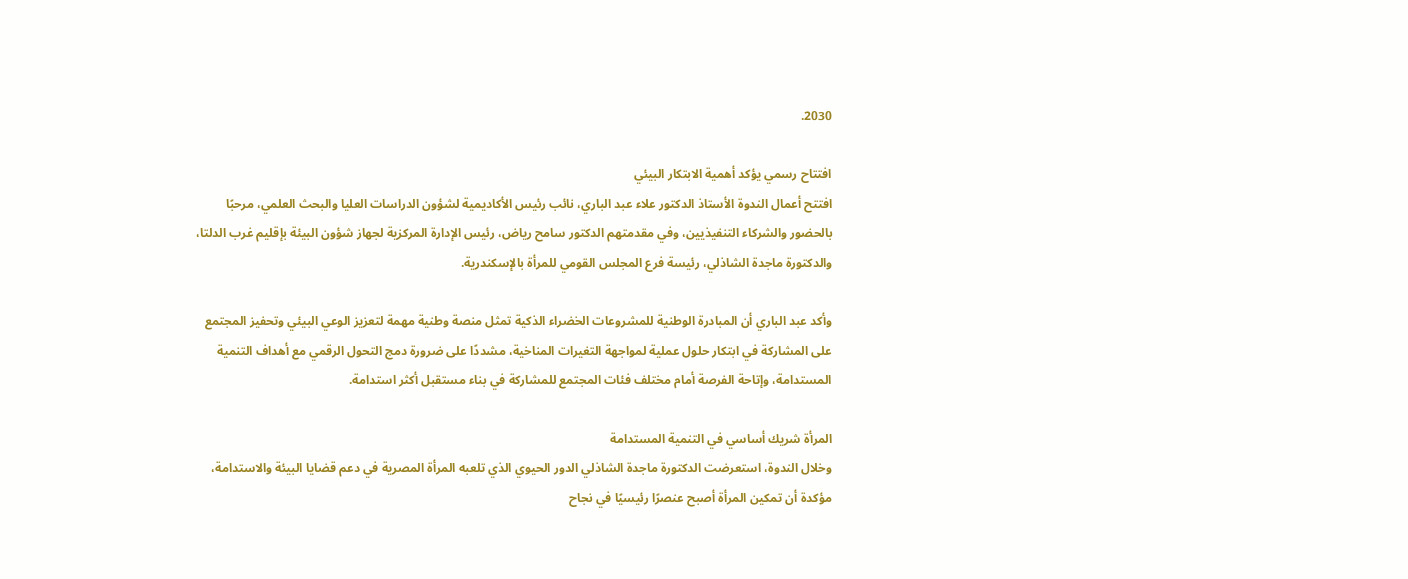2030.

افتتاح رسمي يؤكد أهمية الابتكار البيئي
افتتح أعمال الندوة الأستاذ الدكتور علاء عبد الباري، نائب رئيس الأكاديمية لشؤون الدراسات العليا والبحث العلمي، مرحبًا بالحضور والشركاء التنفيذيين، وفي مقدمتهم الدكتور سامح رياض، رئيس الإدارة المركزية لجهاز شؤون البيئة بإقليم غرب الدلتا، والدكتورة ماجدة الشاذلي، رئيسة فرع المجلس القومي للمرأة بالإسكندرية.

وأكد عبد الباري أن المبادرة الوطنية للمشروعات الخضراء الذكية تمثل منصة وطنية مهمة لتعزيز الوعي البيئي وتحفيز المجتمع على المشاركة في ابتكار حلول عملية لمواجهة التغيرات المناخية، مشددًا على ضرورة دمج التحول الرقمي مع أهداف التنمية المستدامة، وإتاحة الفرصة أمام مختلف فئات المجتمع للمشاركة في بناء مستقبل أكثر استدامة.

المرأة شريك أساسي في التنمية المستدامة
وخلال الندوة، استعرضت الدكتورة ماجدة الشاذلي الدور الحيوي الذي تلعبه المرأة المصرية في دعم قضايا البيئة والاستدامة، مؤكدة أن تمكين المرأة أصبح عنصرًا رئيسيًا في نجاح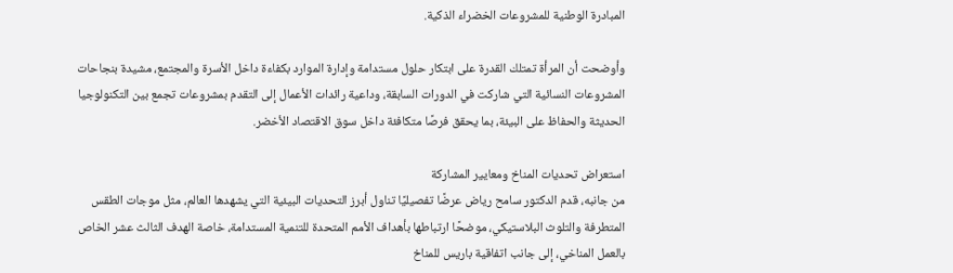المبادرة الوطنية للمشروعات الخضراء الذكية.

وأوضحت أن المرأة تمتلك القدرة على ابتكار حلول مستدامة وإدارة الموارد بكفاءة داخل الأسرة والمجتمع، مشيدة بنجاحات المشروعات النسائية التي شاركت في الدورات السابقة، وداعية رائدات الأعمال إلى التقدم بمشروعات تجمع بين التكنولوجيا الحديثة والحفاظ على البيئة، بما يحقق فرصًا متكافئة داخل سوق الاقتصاد الأخضر.

استعراض تحديات المناخ ومعايير المشاركة
من جانبه، قدم الدكتور سامح رياض عرضًا تفصيليًا تناول أبرز التحديات البيئية التي يشهدها العالم، مثل موجات الطقس المتطرفة والتلوث البلاستيكي، موضحًا ارتباطها بأهداف الأمم المتحدة للتنمية المستدامة، خاصة الهدف الثالث عشر الخاص بالعمل المناخي، إلى جانب اتفاقية باريس للمناخ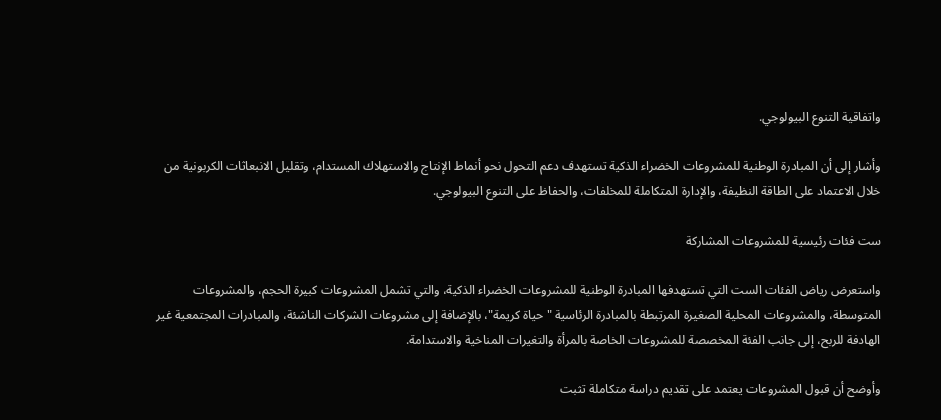واتفاقية التنوع البيولوجي.

وأشار إلى أن المبادرة الوطنية للمشروعات الخضراء الذكية تستهدف دعم التحول نحو أنماط الإنتاج والاستهلاك المستدام، وتقليل الانبعاثات الكربونية من خلال الاعتماد على الطاقة النظيفة، والإدارة المتكاملة للمخلفات، والحفاظ على التنوع البيولوجي.

ست فئات رئيسية للمشروعات المشاركة

واستعرض رياض الفئات الست التي تستهدفها المبادرة الوطنية للمشروعات الخضراء الذكية، والتي تشمل المشروعات كبيرة الحجم، والمشروعات المتوسطة، والمشروعات المحلية الصغيرة المرتبطة بالمبادرة الرئاسية "حياة كريمة"، بالإضافة إلى مشروعات الشركات الناشئة، والمبادرات المجتمعية غير الهادفة للربح، إلى جانب الفئة المخصصة للمشروعات الخاصة بالمرأة والتغيرات المناخية والاستدامة.

وأوضح أن قبول المشروعات يعتمد على تقديم دراسة متكاملة تثبت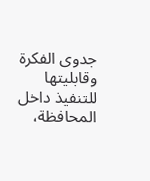جدوى الفكرة وقابليتها للتنفيذ داخل المحافظة،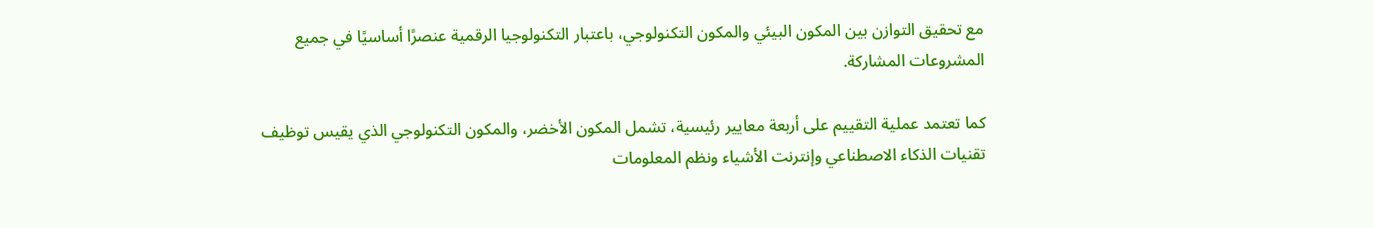مع تحقيق التوازن بين المكون البيئي والمكون التكنولوجي، باعتبار التكنولوجيا الرقمية عنصرًا أساسيًا في جميع المشروعات المشاركة.

كما تعتمد عملية التقييم على أربعة معايير رئيسية، تشمل المكون الأخضر، والمكون التكنولوجي الذي يقيس توظيف تقنيات الذكاء الاصطناعي وإنترنت الأشياء ونظم المعلومات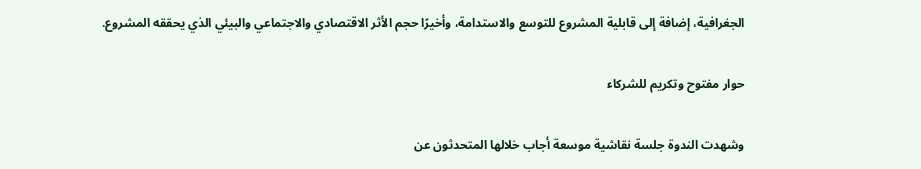الجغرافية، إضافة إلى قابلية المشروع للتوسع والاستدامة، وأخيرًا حجم الأثر الاقتصادي والاجتماعي والبيئي الذي يحققه المشروع.

حوار مفتوح وتكريم للشركاء

وشهدت الندوة جلسة نقاشية موسعة أجاب خلالها المتحدثون عن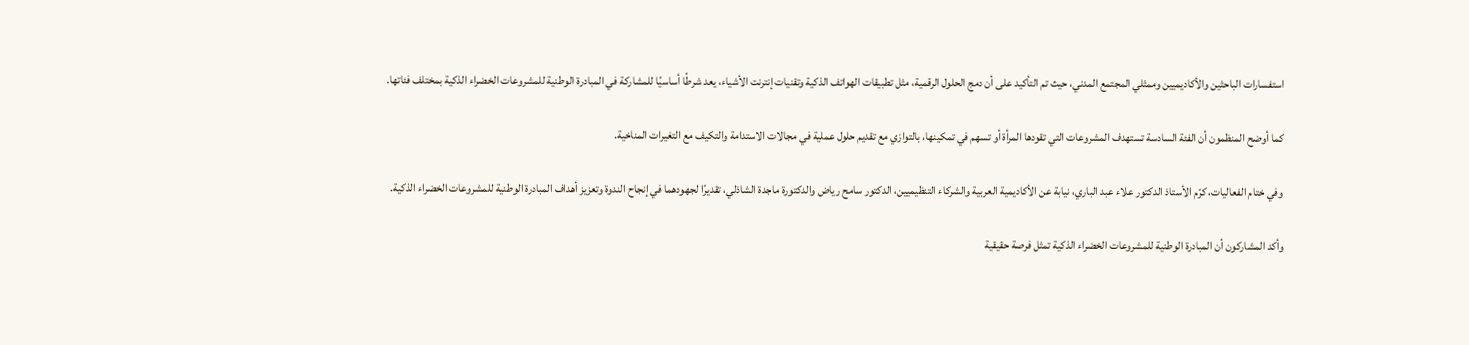استفسارات الباحثين والأكاديميين وممثلي المجتمع المدني، حيث تم التأكيد على أن دمج الحلول الرقمية، مثل تطبيقات الهواتف الذكية وتقنيات إنترنت الأشياء، يعد شرطًا أساسيًا للمشاركة في المبادرة الوطنية للمشروعات الخضراء الذكية بمختلف فئاتها.

كما أوضح المنظمون أن الفئة السادسة تستهدف المشروعات التي تقودها المرأة أو تسهم في تمكينها، بالتوازي مع تقديم حلول عملية في مجالات الاستدامة والتكيف مع التغيرات المناخية.

وفي ختام الفعاليات، كرّم الأستاذ الدكتور علاء عبد الباري، نيابة عن الأكاديمية العربية والشركاء التنظيميين، الدكتور سامح رياض والدكتورة ماجدة الشاذلي، تقديرًا لجهودهما في إنجاح الندوة وتعزيز أهداف المبادرة الوطنية للمشروعات الخضراء الذكية.

وأكد المشاركون أن المبادرة الوطنية للمشروعات الخضراء الذكية تمثل فرصة حقيقية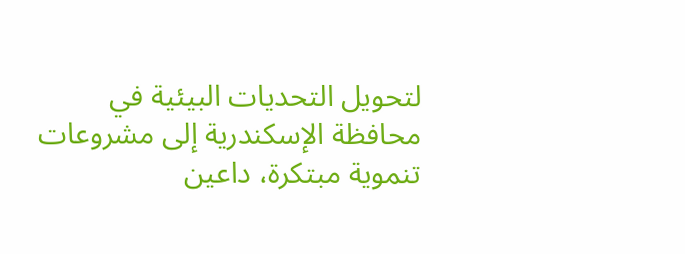لتحويل التحديات البيئية في محافظة الإسكندرية إلى مشروعات تنموية مبتكرة، داعين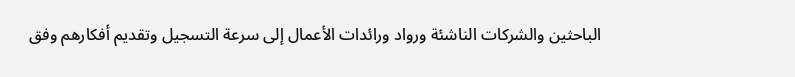الباحثين والشركات الناشئة ورواد ورائدات الأعمال إلى سرعة التسجيل وتقديم أفكارهم وفق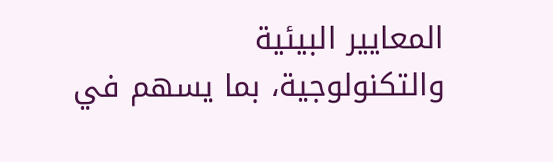المعايير البيئية والتكنولوجية، بما يسهم في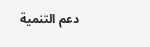دعم التنمية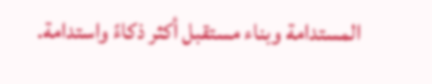المستدامة وبناء مستقبل أكثر ذكاءً واستدامة.